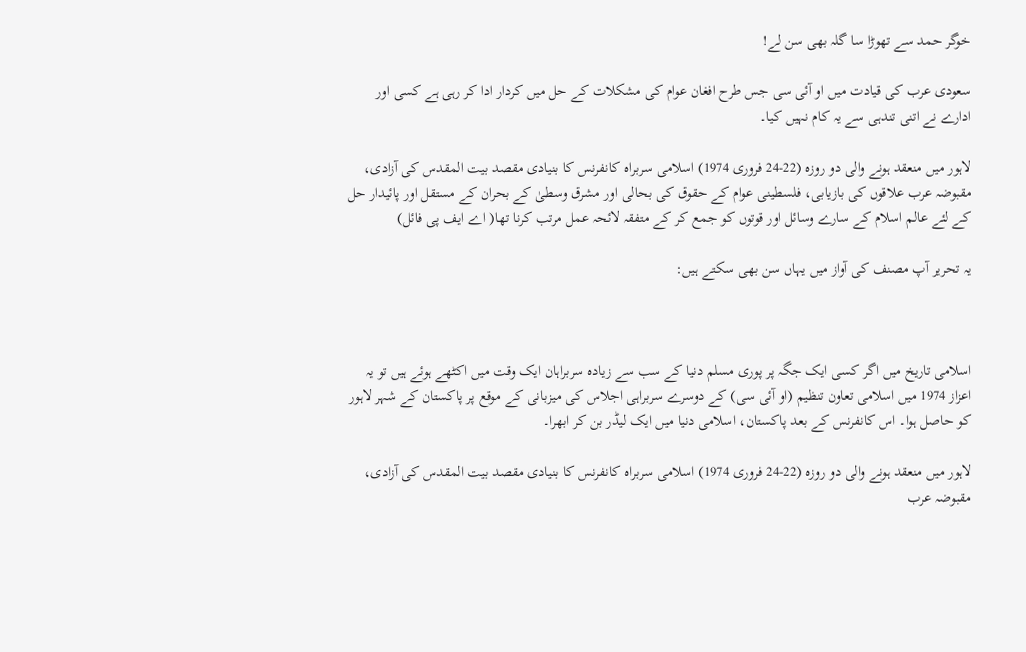خوگر حمد سے تھوڑا سا گلہ بھی سن لے!

سعودی عرب کی قیادت میں او آئی سی جس طرح افغان عوام کی مشکلات کے حل میں کردار ادا کر رہی ہے کسی اور ادارے نے اتنی تندہی سے یہ کام نہیں کیا۔

لاہور میں منعقد ہونے والی دو روزہ (22-24 فروری 1974) اسلامی سربراہ کانفرنس کا بنیادی مقصد بیت المقدس کی آزادی، مقبوضہ عرب علاقوں کی بازیابی، فلسطینی عوام کے حقوق کی بحالی اور مشرق وسطیٰ کے بحران کے مستقل اور پائیدار حل کے لئے عالم اسلام کے سارے وسائل اور قوتوں کو جمع کر کے متفقہ لائحہ عمل مرتب کرنا تھا( اے ایف پی فائل)

یہ تحریر آپ مصنف کی آواز میں یہاں سن بھی سکتے ہیں:



اسلامی تاریخ میں اگر کسی ایک جگہ پر پوری مسلم دنیا کے سب سے زیادہ سربراہان ایک وقت میں اکٹھے ہوئے ہیں تو یہ اعزاز 1974 میں اسلامی تعاون تنظیم (او آئی سی) کے دوسرے سربراہی اجلاس کی میزبانی کے موقع پر پاکستان کے شہر لاہور کو حاصل ہوا۔ اس کانفرنس کے بعد پاکستان، اسلامی دنیا میں ایک لیڈر بن کر ابھرا۔

لاہور میں منعقد ہونے والی دو روزہ (22-24 فروری 1974) اسلامی سربراہ کانفرنس کا بنیادی مقصد بیت المقدس کی آزادی، مقبوضہ عرب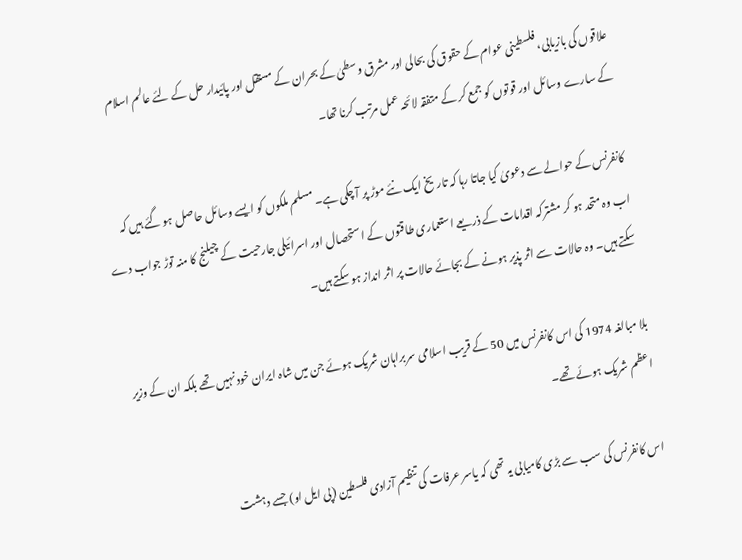علاقوں کی بازیابی، فلسطینی عوام کے حقوق کی بحالی اور مشرق وسطیٰ کے بحران کے مستقل اور پائیدار حل کے لئے عالم اسلام کے سارے وسائل اور قوتوں کو جمع کر کے متفقہ لائحہ عمل مرتب کرنا تھا۔

کانفرنس کے حوالے سے دعویٰ کیا جاتا رہا کہ تاریخ ایک نئے موڑ پر آ چکی ہے۔ مسلم ملکوں کو ایسے وسائل حاصل ہو گئے ہیں کہ اب وہ متحد ہو کر مشترکہ اقدامات کے ذریعے استعماری طاقتوں کے استحصال اور اسرائیلی جارحیت کے چیلنج کا منہ توڑ جواب دے سکتے ہیں۔ وہ حالات سے اثر پذیر ہونے کے بجائے حالات پر اثر انداز ہو سکتے ہیں۔

بلا مبالغہ 1974 کی اس کانفرنس میں 50 کے قریب اسلامی سربراہان شریک ہوئے جن میں شاہ ایران خود نہیں تھے بلکہ ان کے وزیر اعظم شریک ہوئے تھے۔

اس کانفرنس کی سب سے بڑی کامیابی یہ تھی کہ یاسر عرفات کی تنظیم آزادی فلسطین (پی ایل او) جسے دہشت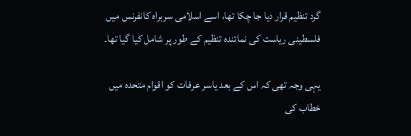گرد تنظیم قرار دیا جا چکا تھا، اسے اسلامی سربراہ کانفرنس میں فلسطینی ریاست کی نمائندہ تنظیم کے طور پر شامل کیا گیا تھا۔

یہی وجہ تھی کہ اس کے بعد یاسر عرفات کو اقوام متحدہ میں خطاب کی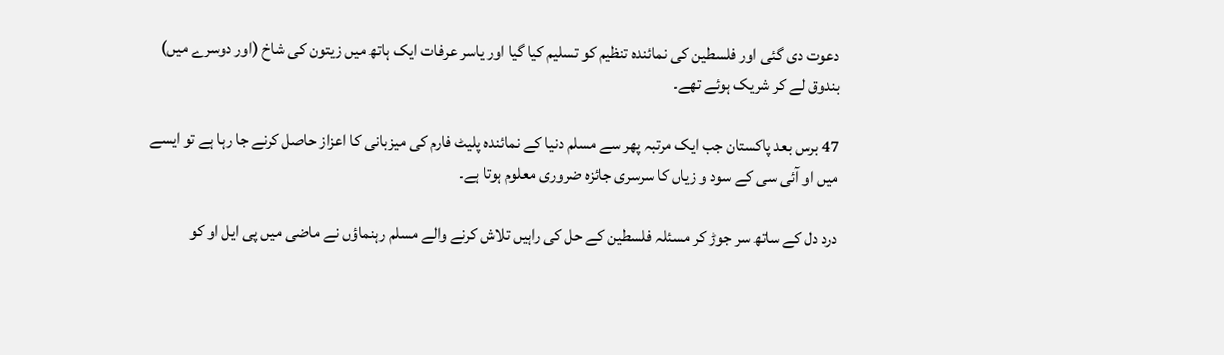دعوت دی گئی اور فلسطین کی نمائندہ تنظیم کو تسلیم کیا گیا اور یاسر عرفات ایک ہاتھ میں زیتون کی شاخ (اور دوسرے میں) بندوق لے کر شریک ہوئے تھے۔

47 برس بعد پاکستان جب ایک مرتبہ پھر سے مسلم دنیا کے نمائندہ پلیٹ فارم کی میزبانی کا اعزاز حاصل کرنے جا رہا ہے تو ایسے میں او آئی سی کے سود و زیاں کا سرسری جائزہ ضروری معلوم ہوتا ہے۔

درد دل کے ساتھ سر جوڑ کر مسئلہ فلسطین کے حل کی راہیں تلاش کرنے والے مسلم رہنماؤں نے ماضی میں پی ایل او کو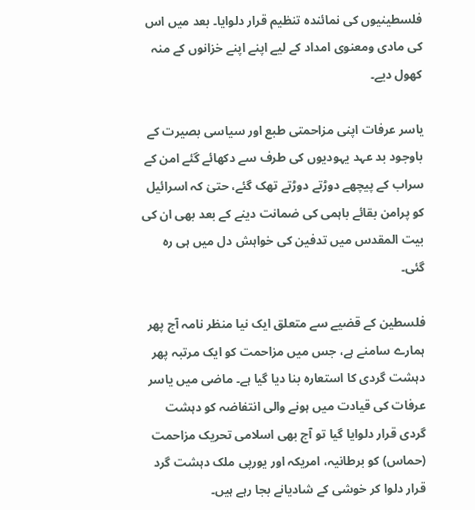فلسطینیوں کی نمائندہ تنظیم قرار دلوایا۔ بعد میں اس کی مادی ومعنوی امداد کے لیے اپنے اپنے خزانوں کے منہ کھول دیے۔

یاسر عرفات اپنی مزاحمتی طبع اور سیاسی بصیرت کے باوجود بد عہد یہودیوں کی طرف سے دکھائے گئے امن کے سراب کے پیچھے دوڑتے دوڑتے تھک گئے، حتیٰ کہ اسرائیل کو پرامن بقائے باہمی کی ضمانت دینے کے بعد بھی ان کی بیت المقدس میں تدفین کی خواہش دل میں ہی رہ گئی۔

فلسطین کے قضیے سے متعلق ایک نیا منظر نامہ آج پھر ہمارے سامنے ہے، جس میں مزاحمت کو ایک مرتبہ پھر دہشت گردی کا استعارہ بنا دیا گیا ہے۔ ماضی میں یاسر عرفات کی قیادت میں ہونے والی انتفاضہ کو دہشت گردی قرار دلوایا گیا تو آج بھی اسلامی تحریک مزاحمت (حماس) کو برطانیہ، امریکہ اور یورپی ملک دہشت گرد قرار دلوا کر خوشی کے شادیانے بجا رہے ہیں۔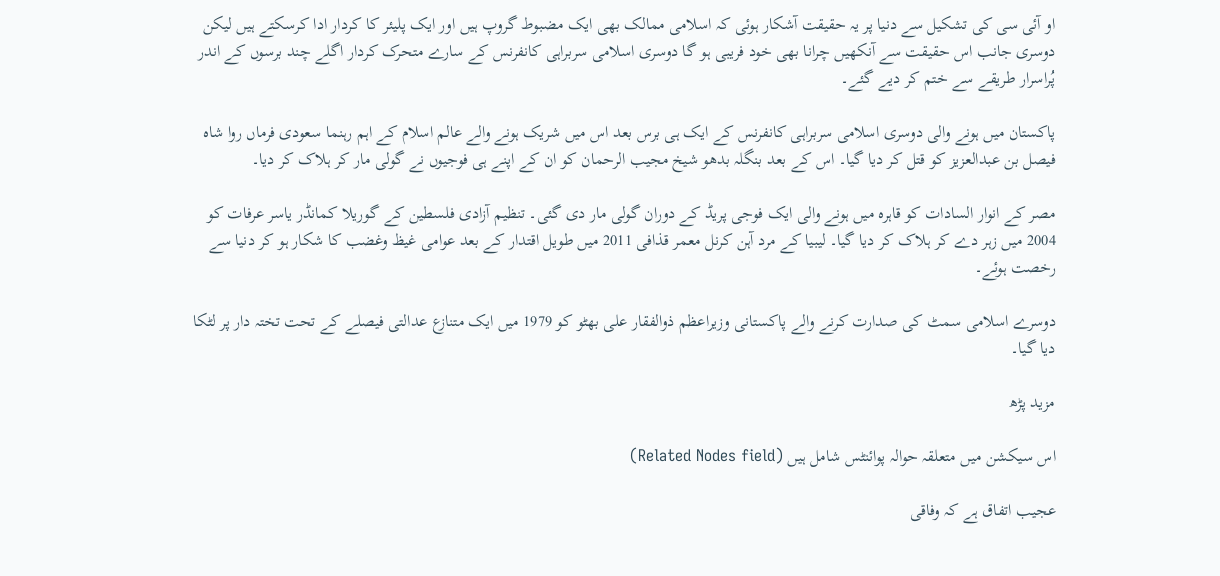او آئی سی کی تشکیل سے دنیا پر یہ حقیقت آشکار ہوئی کہ اسلامی ممالک بھی ایک مضبوط گروپ ہیں اور ایک پلیئر کا کردار ادا کرسکتے ہیں لیکن دوسری جانب اس حقیقت سے آنکھیں چرانا بھی خود فریبی ہو گا دوسری اسلامی سربراہی کانفرنس کے سارے متحرک کردار اگلے چند برسوں کے اندر پُراسرار طریقے سے ختم کر دیے گئے۔

پاکستان میں ہونے والی دوسری اسلامی سربراہی کانفرنس کے ایک ہی برس بعد اس میں شریک ہونے والے عالم اسلام کے اہم رہنما سعودی فرماں روا شاہ فیصل بن عبدالعزیز کو قتل کر دیا گیا۔ اس کے بعد بنگلہ بدھو شیخ مجیب الرحمان کو ان کے اپنے ہی فوجیوں نے گولی مار کر ہلاک کر دیا۔

مصر کے انوار السادات کو قاہرہ میں ہونے والی ایک فوجی پریڈ کے دوران گولی مار دی گئی۔ تنظیم آزادی فلسطین کے گوریلا کمانڈر یاسر عرفات کو 2004 میں زہر دے کر ہلاک کر دیا گیا۔ لیبیا کے مرد آہن کرنل معمر قذافی 2011 میں طویل اقتدار کے بعد عوامی غیظ وغضب کا شکار ہو کر دنیا سے رخصت ہوئے۔

دوسرے اسلامی سمٹ کی صدارت کرنے والے پاکستانی وزیراعظم ذوالفقار علی بھٹو کو 1979 میں ایک متنازع عدالتی فیصلے کے تحت تختہ دار پر لٹکا دیا گیا۔

مزید پڑھ

اس سیکشن میں متعلقہ حوالہ پوائنٹس شامل ہیں (Related Nodes field)

عجیب اتفاق ہے کہ وفاقی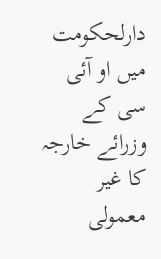دارلحکومت میں او آئی سی کے وزرائے خارجہ کا غیر معمولی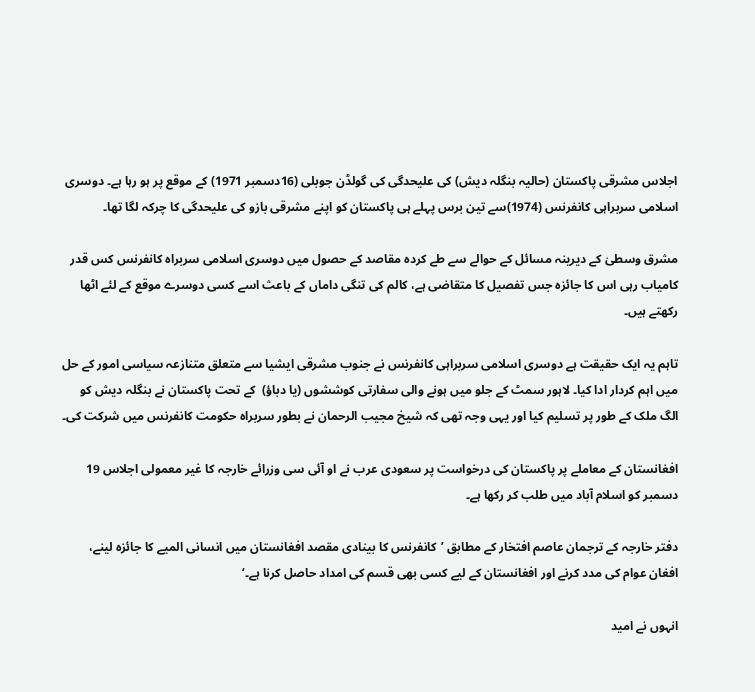اجلاس مشرقی پاکستان (حالیہ بنگلہ دیش) کی علیحدگی کی گولڈن جوبلی (16دسمبر 1971) کے موقع پر ہو رہا ہے۔ دوسری اسلامی سربراہی کانفرنس (1974)سے تین برس پہلے ہی پاکستان کو اپنے مشرقی بازو کی علیحدگی کا چرکہ لگا تھا۔

مشرق وسطیٰ کے دیرینہ مسائل کے حوالے سے طے کردہ مقاصد کے حصول میں دوسری اسلامی سربراہ کانفرنس کس قدر کامیاب رہی اس کا جائزہ جس تفصیل کا متقاضی ہے، کالم کی تنگی داماں کے باعث اسے کسی دوسرے موقع کے لئے اٹھا رکھتے ہیں۔

تاہم یہ ایک حقیقت ہے دوسری اسلامی سربراہی کانفرنس نے جنوب مشرقی ایشیا سے متعلق متنازعہ سیاسی امور کے حل میں اہم کردار ادا کیا۔ لاہور سمٹ کے جلو میں ہونے والی سفارتی کوششوں (یا دباؤ)  کے تحت پاکستان نے بنگلہ دیش کو الگ ملک کے طور پر تسلیم کیا اور یہی وجہ تھی کہ شیخ مجیب الرحمان نے بطور سربراہ حکومت کانفرنس میں شرکت کی۔

افغانستان کے معاملے پر پاکستان کی درخواست پر سعودی عرب نے او آئی سی وزرائے خارجہ کا غیر معمولی اجلاس 19 دسمبر کو اسلام آباد میں طلب کر رکھا ہے۔

دفتر خارجہ کے ترجمان عاصم افتخار کے مطابق ’کانفرنس کا بینادی مقصد افغانستان میں انسانی المیے کا جائزہ لینے، افغان عوام کی مدد کرنے اور افغانستان کے لیے کسی بھی قسم کی امداد حاصل کرنا ہے۔‘

انہوں نے امید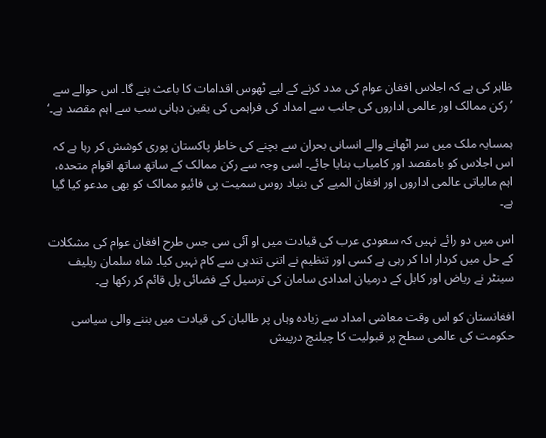ظاہر کی ہے کہ اجلاس افغان عوام کی مدد کرنے کے لیے ٹھوس اقدامات کا باعث بنے گا۔ اس حوالے سے ’رکن ممالک اور عالمی اداروں کی جانب سے امداد کی فراہمی کی یقین دہانی سب سے اہم مقصد ہے۔‘

ہمسایہ ملک میں سر اٹھانے والے انسانی بحران سے بچنے کی خاطر پاکستان پوری کوشش کر رہا ہے کہ اس اجلاس کو بامقصد اور کامیاب بنایا جائے۔ اسی وجہ سے رکن ممالک کے ساتھ ساتھ اقوام متحدہ، اہم مالیاتی عالمی اداروں اور افغان المیے کی بنیاد روس سمیت پی فائیو ممالک کو بھی مدعو کیا گیا ہے۔

اس میں دو رائے نہیں کہ سعودی عرب کی قیادت میں او آئی سی جس طرح افغان عوام کی مشکلات کے حل میں کردار ادا کر رہی ہے کسی اور تنظیم نے اتنی تندہی سے کام نہیں کیا۔ شاہ سلمان ریلیف سینٹر نے ریاض اور کابل کے درمیان امدادی سامان کی ترسیل کے فضائی پل قائم کر رکھا ہے۔

افغانستان کو اس وقت معاشی امداد سے زیادہ وہاں پر طالبان کی قیادت میں بننے والی سیاسی حکومت کی عالمی سطح پر قبولیت کا چیلنچ درپیش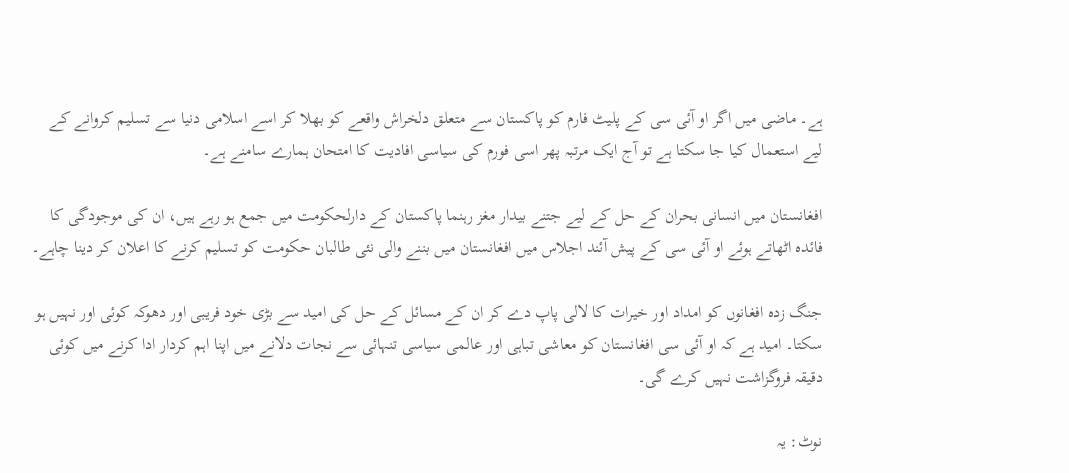ہے۔ ماضی میں اگر او آئی سی کے پلیٹ فارم کو پاکستان سے متعلق دلخراش واقعے کو بھلا کر اسے اسلامی دنیا سے تسلیم کروانے کے لیے استعمال کیا جا سکتا ہے تو آج ایک مرتبہ پھر اسی فورم کی سیاسی افادیت کا امتحان ہمارے سامنے ہے۔

افغانستان میں انسانی بحران کے حل کے لیے جتنے بیدار مغز رہنما پاکستان کے دارلحکومت میں جمع ہو رہے ہیں، ان کی موجودگی کا فائدہ اٹھاتے ہوئے او آئی سی کے پیش آئند اجلاس میں افغانستان میں بننے والی نئی طالبان حکومت کو تسلیم کرنے کا اعلان کر دینا چاہے۔

جنگ زدہ افغانوں کو امداد اور خیرات کا لالی پاپ دے کر ان کے مسائل کے حل کی امید سے بڑی خود فریبی اور دھوکہ کوئی اور نہیں ہو سکتا۔ امید ہے کہ او آئی سی افغانستان کو معاشی تباہی اور عالمی سیاسی تنہائی سے نجات دلانے میں اپنا اہم کردار ادا کرنے میں کوئی دقیقہ فروگزاشت نہیں کرے گی۔

نوٹ: یہ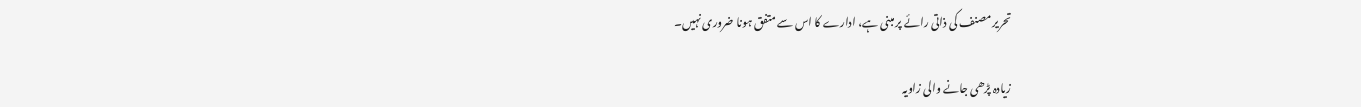تحریر مصنف کی ذاتی رائے پر مبنی ہے، ادارے کا اس سے متفق ہونا ضروری نہیں۔

زیادہ پڑھی جانے والی زاویہ